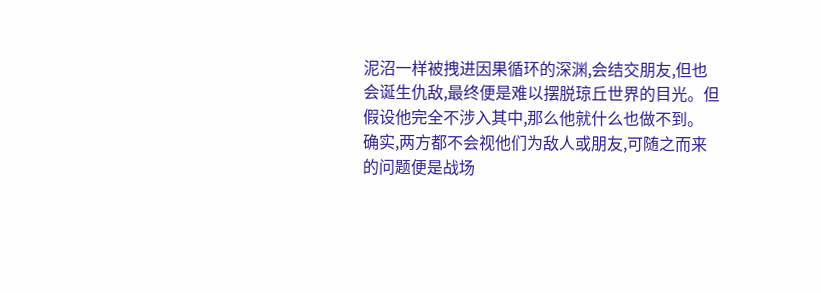泥沼一样被拽进因果循环的深渊,会结交朋友,但也会诞生仇敌,最终便是难以摆脱琼丘世界的目光。但假设他完全不涉入其中,那么他就什么也做不到。
确实,两方都不会视他们为敌人或朋友,可随之而来的问题便是战场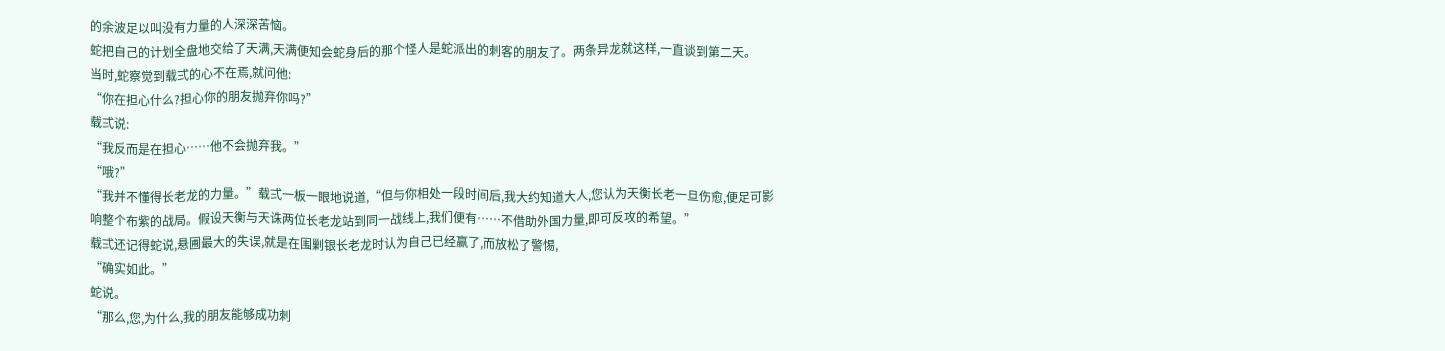的余波足以叫没有力量的人深深苦恼。
蛇把自己的计划全盘地交给了天满,天满便知会蛇身后的那个怪人是蛇派出的刺客的朋友了。两条异龙就这样,一直谈到第二天。
当时,蛇察觉到载弍的心不在焉,就问他:
“你在担心什么?担心你的朋友抛弃你吗?”
载弍说:
“我反而是在担心……他不会抛弃我。”
“哦?”
“我并不懂得长老龙的力量。”载弍一板一眼地说道,“但与你相处一段时间后,我大约知道大人,您认为天衡长老一旦伤愈,便足可影响整个布紫的战局。假设天衡与天诛两位长老龙站到同一战线上,我们便有……不借助外国力量,即可反攻的希望。”
载弍还记得蛇说,悬圃最大的失误,就是在围剿银长老龙时认为自己已经赢了,而放松了警惕,
“确实如此。”
蛇说。
“那么,您,为什么,我的朋友能够成功刺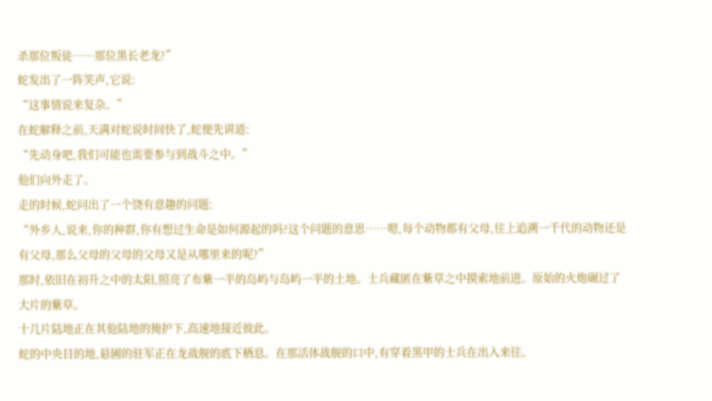杀那位叛徒……那位黑长老龙?”
蛇发出了一阵笑声,它说:
“这事情说来复杂。”
在蛇解释之前,天满对蛇说时间快了,蛇便先讲道:
“先动身吧,我们可能也需要参与到战斗之中。”
他们向外走了。
走的时候,蛇问出了一个饶有意趣的问题:
“外乡人,说来,你的种群,你有想过生命是如何源起的吗?这个问题的意思……嗯,每个动物都有父母,往上追溯一千代的动物还是有父母,那么父母的父母的父母又是从哪里来的呢?”
那时,依旧在初升之中的太阳,照亮了布紫一半的岛屿与岛屿一半的土地。士兵藏匿在紫草之中摸索地前进。原始的火炮碾过了大片的紫草。
十几片陆地正在其他陆地的掩护下,高速地接近彼此。
蛇的中央目的地,悬圃的驻军正在龙战舰的底下栖息。在那活体战舰的口中,有穿着黑甲的士兵在出入来往。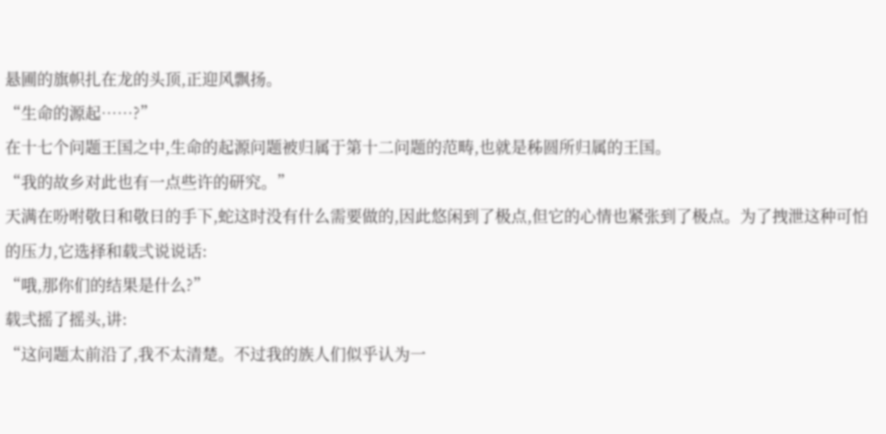悬圃的旗帜扎在龙的头顶,正迎风飘扬。
“生命的源起……?”
在十七个问题王国之中,生命的起源问题被归属于第十二问题的范畴,也就是秭圆所归属的王国。
“我的故乡对此也有一点些许的研究。”
天满在吩咐敬日和敬日的手下,蛇这时没有什么需要做的,因此悠闲到了极点,但它的心情也紧张到了极点。为了拽泄这种可怕的压力,它选择和载弍说说话:
“哦,那你们的结果是什么?”
载弍摇了摇头,讲:
“这问题太前沿了,我不太清楚。不过我的族人们似乎认为一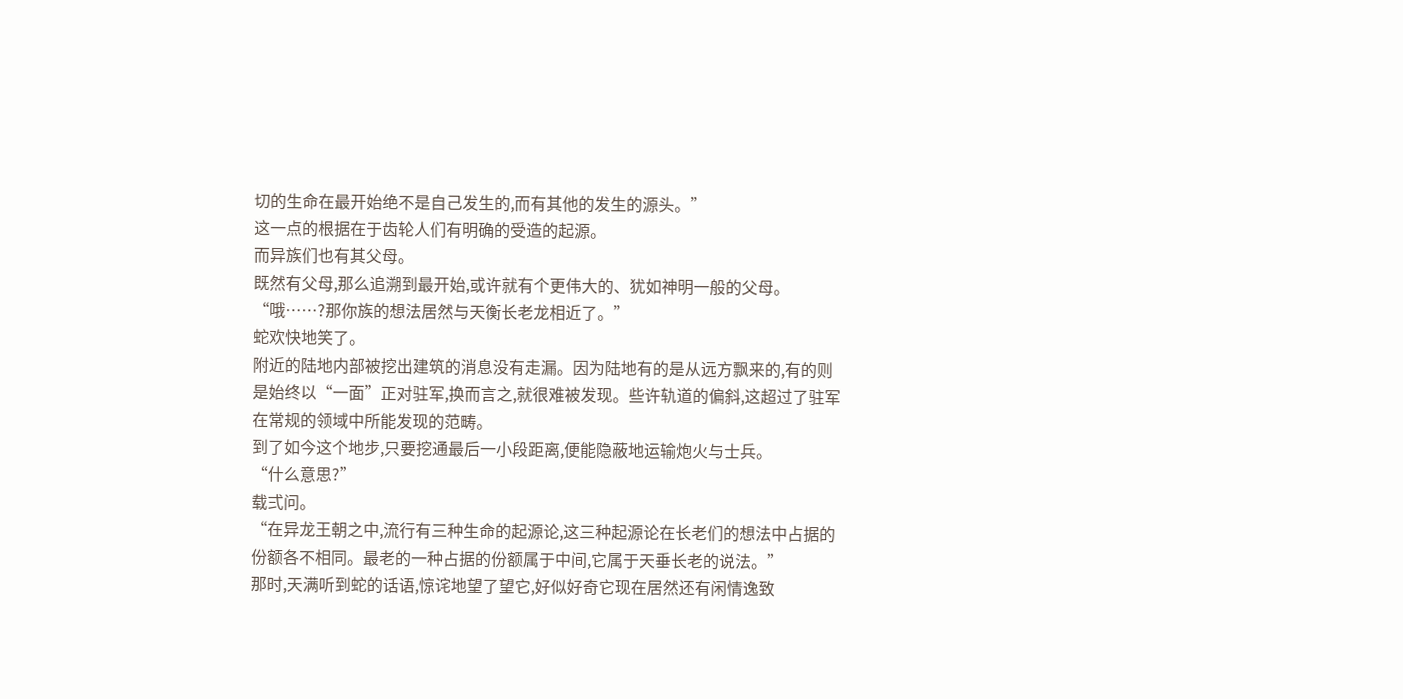切的生命在最开始绝不是自己发生的,而有其他的发生的源头。”
这一点的根据在于齿轮人们有明确的受造的起源。
而异族们也有其父母。
既然有父母,那么追溯到最开始,或许就有个更伟大的、犹如神明一般的父母。
“哦……?那你族的想法居然与天衡长老龙相近了。”
蛇欢快地笑了。
附近的陆地内部被挖出建筑的消息没有走漏。因为陆地有的是从远方飘来的,有的则是始终以“一面”正对驻军,换而言之,就很难被发现。些许轨道的偏斜,这超过了驻军在常规的领域中所能发现的范畴。
到了如今这个地步,只要挖通最后一小段距离,便能隐蔽地运输炮火与士兵。
“什么意思?”
载弍问。
“在异龙王朝之中,流行有三种生命的起源论,这三种起源论在长老们的想法中占据的份额各不相同。最老的一种占据的份额属于中间,它属于天垂长老的说法。”
那时,天满听到蛇的话语,惊诧地望了望它,好似好奇它现在居然还有闲情逸致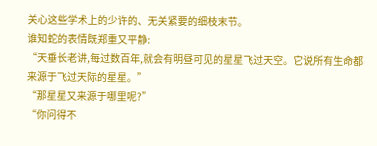关心这些学术上的少许的、无关紧要的细枝末节。
谁知蛇的表情既郑重又平静:
“天垂长老讲,每过数百年,就会有明昼可见的星星飞过天空。它说所有生命都来源于飞过天际的星星。”
“那星星又来源于哪里呢?”
“你问得不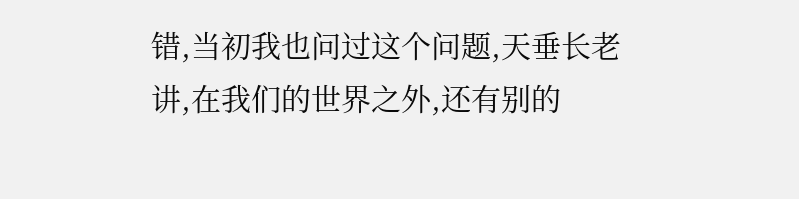错,当初我也问过这个问题,天垂长老讲,在我们的世界之外,还有别的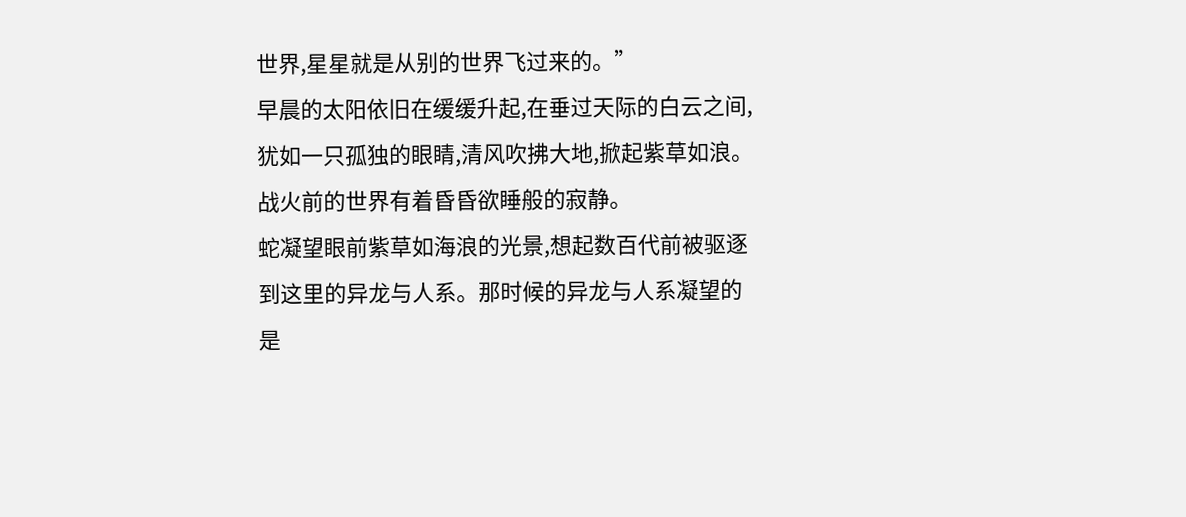世界,星星就是从别的世界飞过来的。”
早晨的太阳依旧在缓缓升起,在垂过天际的白云之间,犹如一只孤独的眼睛,清风吹拂大地,掀起紫草如浪。
战火前的世界有着昏昏欲睡般的寂静。
蛇凝望眼前紫草如海浪的光景,想起数百代前被驱逐到这里的异龙与人系。那时候的异龙与人系凝望的是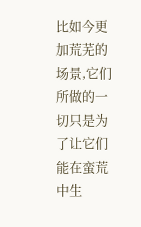比如今更加荒芜的场景,它们所做的一切只是为了让它们能在蛮荒中生